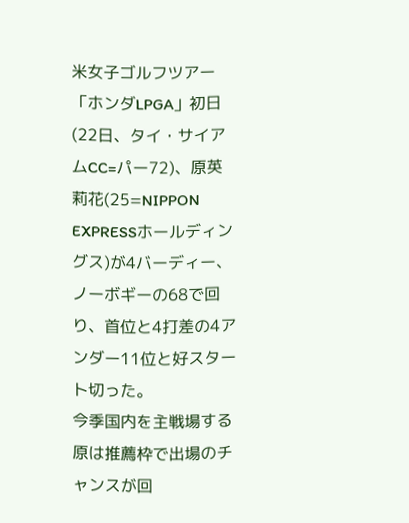米女子ゴルフツアー「ホンダLPGA」初日(22日、タイ・サイアムCC=パー72)、原英莉花(25=NIPPON EXPRESSホールディングス)が4バーディー、ノーボギーの68で回り、首位と4打差の4アンダー11位と好スタート切った。
今季国内を主戦場する原は推薦枠で出場のチャンスが回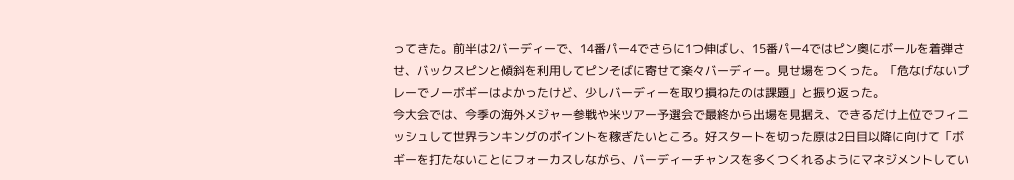ってきた。前半は2バーディーで、14番パー4でさらに1つ伸ばし、15番パー4ではピン奥にボールを着弾させ、バックスピンと傾斜を利用してピンそばに寄せて楽々バーディー。見せ場をつくった。「危なげないプレーでノーボギーはよかったけど、少しバーディーを取り損ねたのは課題」と振り返った。
今大会では、今季の海外メジャー参戦や米ツアー予選会で最終から出場を見据え、できるだけ上位でフィニッシュして世界ランキングのポイントを稼ぎたいところ。好スタートを切った原は2日目以降に向けて「ボギーを打たないことにフォーカスしながら、バーディーチャンスを多くつくれるようにマネジメントしてい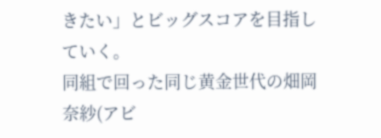きたい」とビッグスコアを目指していく。
同組で回った同じ黄金世代の畑岡奈紗(アビ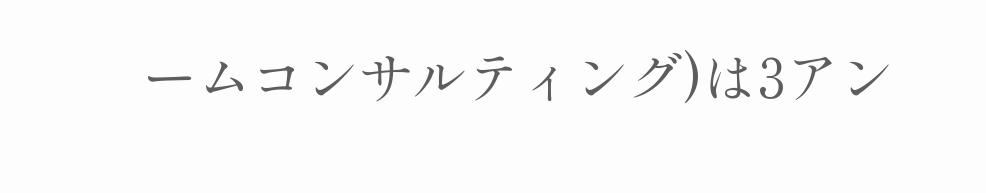ームコンサルティング)は3アン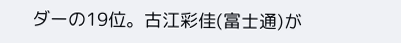ダーの19位。古江彩佳(富士通)が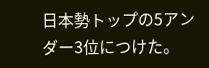日本勢トップの5アンダー3位につけた。